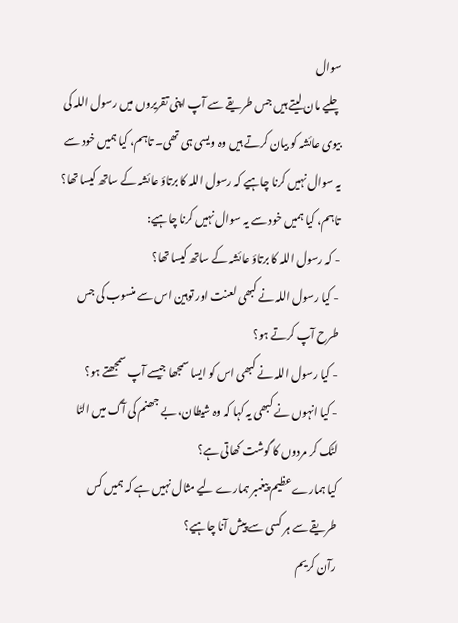سوال
چلیے مان لیتے ہیں جس طریقے سے آپ اپنی تقریروں میں رسول اللہ کی بیوی عائشہ کو بیان کرتے ہیں وہ ویسی ہی تھی۔ تاہم، کیا ہمیں خود سے یہ سوال نہیں کرنا چاہیے کہ رسول اللہ کا برتاؤ عائشہ کے ساتھ کیسا تھا؟ تاہم، کیا ہمیں خود سے یہ سوال نہیں کرنا چاہیے:
- کہ رسول اللہ کا برتاؤ عائشہ کے ساتھ کیسا تھا؟
- کیا رسول اللہ نے کبھی لعنت اور توہین اس سے منسوب کی جس طرح آپ کرتے ہو؟
- کیا رسول اللہ نے کبھی اس کو ایسا سمجھا جیسے آپ سمجھتے ہو؟
- کیا انہوں نے کبھی یہ کہا کہ وہ شیطان، بے جھنم کی آگ میں الٹا لٹک کر مردوں کا گوشت کھاتی ہے؟
کیا ہمارے عظیم پیغمبر ہمارے لیے مثال نہیں ہے کہ ہمیں کس طریقے سے ہر کسی سے پیش آنا چاہیے؟
رآن کریم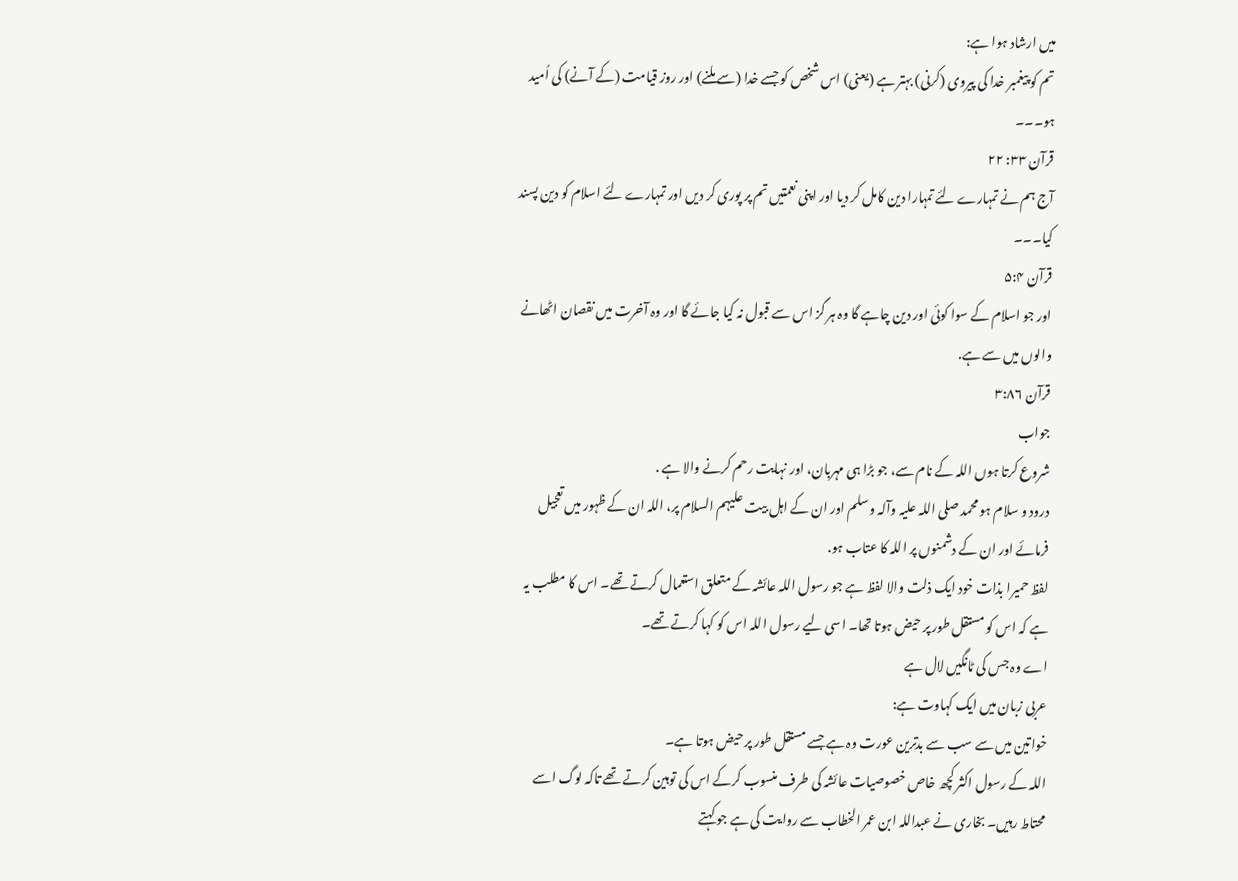میں ارشاد ہوا ہے:
تم کو پیغمبر خدا کی پیروی (کرنی) بہتر ہے (یعنی) اس شخص کو جسے خدا (سے ملنے) اور روز قیامت (کے آنے) کی اُمید ہو۔۔۔
قرآن ۳۳: ۲۲
آج ہم نے تمہارے لئے تمہارا دین کامل کر دیا اور اپنی نعمتیں تم پر پوری کر دیں اور تمہارے لئے اسلام کو دین پسند کیا۔۔۔
قرآن ۵:۴
اور جو اسلام کے سوا کوئی اور دین چاہے گا وہ ہر گز اس سے قبول نہ کیا جائے گا اور وہ آخرت میں نقصان اٹھانے والوں میں سے ہے.
قرآن ۳:۸۶
جواب
شروع کرتا ہوں اللہ کے نام سے، جو بڑا ہی مہربان، اور نہایت رحم کرنے والا ہے .
درود و سلام ہو محمد صلی اللہ علیہ وآلہ وسلم اور ان کے اہل بیت علیہم السلام پر، اللہ ان کے ظہور میں تعجیل فرمائے اور ان کے دشمنوں پر اللہ کا عتاب ہو.
لفظ حمیرا بذات خود ایک ذلت والا لفظ ہے جو رسول اللہ عائشہ کے متعلق استعمال کرتے تھے۔ اس کا مطلب یہ ہے کہ اس کو مستقل طور پر حیض ہوتا تھا۔ اسی لیے رسول اللہ اس کو کہا کرتے تھے۔
اے وہ جس کی ٹانگیں لال ہے
عربی زبان میں ایک کہاوت ہے:
خواتین میں سے سب سے بدترین عورت وہ ہے جسے مستقل طور پر حیض ہوتا ہے۔
اللہ کے رسول اکثر کچھ خاص خصوصیات عائشہ کی طرف منسوب کرکے اس کی توہین کرتے تھے تاکہ لوگ اسے محتاط رہیں۔ بخاری نے عبداللہ ابن عمر الخطاب سے روایت کی ہے جو کہتے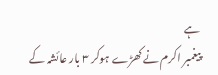ہے
پیغمبر اکرم نے کھڑے ہوکر ٣ بار عائشہ کے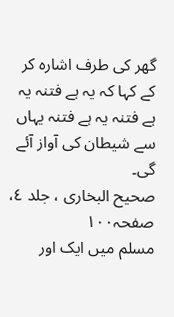گھر کی طرف اشارہ کر کے کہا کہ یہ ہے فتنہ یہ ہے فتنہ یہ ہے فتنہ یہاں سے شیطان کی آواز آئے گی۔
صحیح البخاری ، جلد ٤، صفحہ١٠٠
مسلم میں ایک اور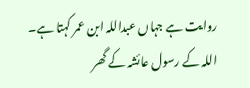روایت ہے جہاں عبداللہ ابن عمر کہتا ہے۔
اللہ کے رسول عائشہ کے گھر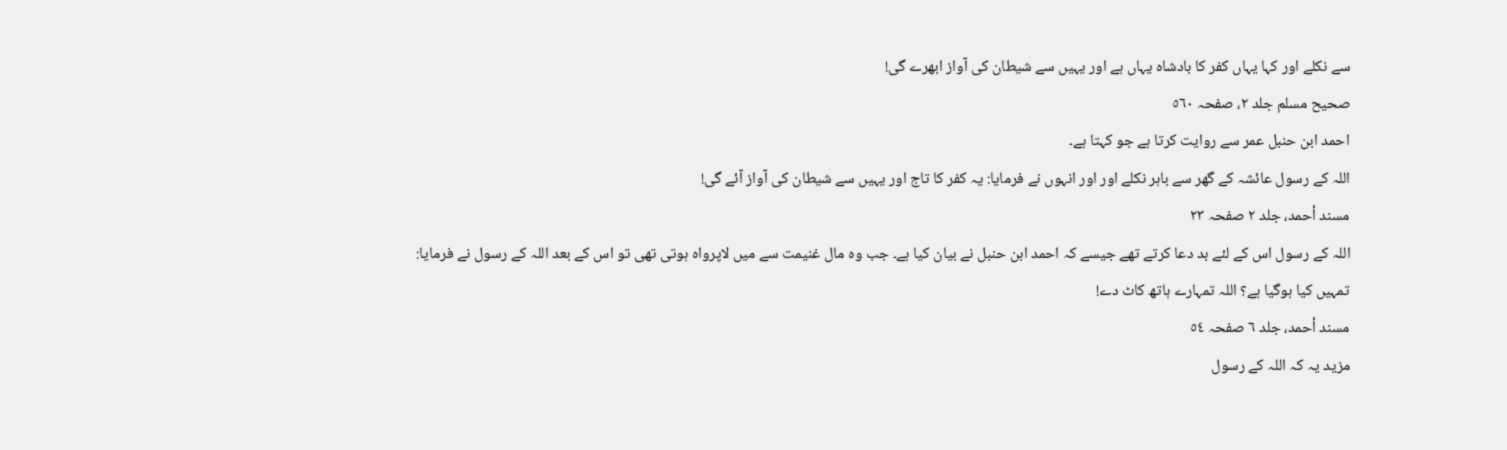سے نکلے اور کہا یہاں کفر کا بادشاہ یہاں ہے اور یہیں سے شیطان کی آواز ابھرے گی!
صحیح مسلم جلد ٢، صفحہ ٥٦٠
احمد ابن حنبل عمر سے روایت کرتا ہے جو کہتا ہے۔
اللہ کے رسول عائشہ کے گھر سے باہر نکلے اور اور انہوں نے فرمایا: یہ کفر کا تاج اور یہیں سے شیطان کی آواز آئے گی!
مسند أحمد، جلد ٢ صفحہ ٢٣
اللہ کے رسول اس کے لئے بد دعا کرتے تھے جیسے کہ احمد ابن حنبل نے بیان کیا ہے۔ جب وہ مال غنیمت سے میں لاپرواہ ہوتی تھی تو اس کے بعد اللہ کے رسول نے فرمایا:
تمہیں کیا ہوگیا ہے؟ اللہ تمہارے ہاتھ کاٹ دے!
مسند أحمد، جلد ٦ صفحہ ٥٤
مزید یہ کہ اللہ کے رسول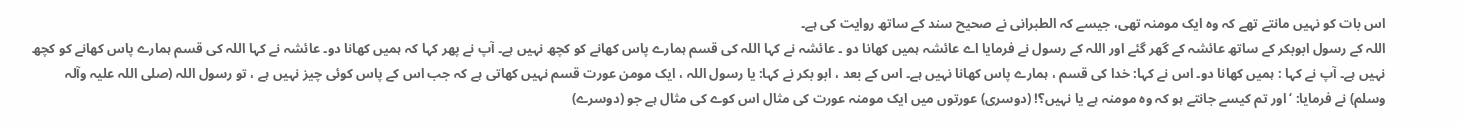اس بات کو نہیں مانتے تھے کہ وہ ایک مومنہ تھی، جیسے کہ الطبرانی نے صحیح سند کے ساتھ روایت کی ہے۔
اللہ کے رسول ابوبکر کے ساتھ عائشہ کے گھر گئے اور اللہ کے رسول نے فرمایا اے عائشہ ہمیں کھانا دو ۔ عائشہ نے کہا اللہ کی قسم ہمارے پاس کھانے کو کچھ نہیں ہے۔ آپ نے پھر کہا کہ ہمیں کھانا دو۔ عائشہ نے کہا اللہ کی قسم ہمارے پاس کھانے کو کچھ نہیں ہے۔ آپ نے کہا : ہمیں کھانا دو۔ اس نے کہا: خدا کی قسم ، ہمارے پاس کھانا نہیں ہے۔ اس کے بعد ، ابو بکر نے کہا: یا رسول اللہ ، ایک مومن عورت قسم نہیں کھاتی ہے کہ جب اس کے پاس کوئی چیز نہیں ہے ، تو رسول اللہ (صلی اللہ علیہ وآلہ وسلم) نے فرمایا: ‘اور تم کیسے جانتے ہو کہ وہ مومنہ ہے یا نہیں؟! (دوسری) عورتوں میں ایک مومنہ عورت کی مثال اس کوے کی مثال ہے جو (دوسرے)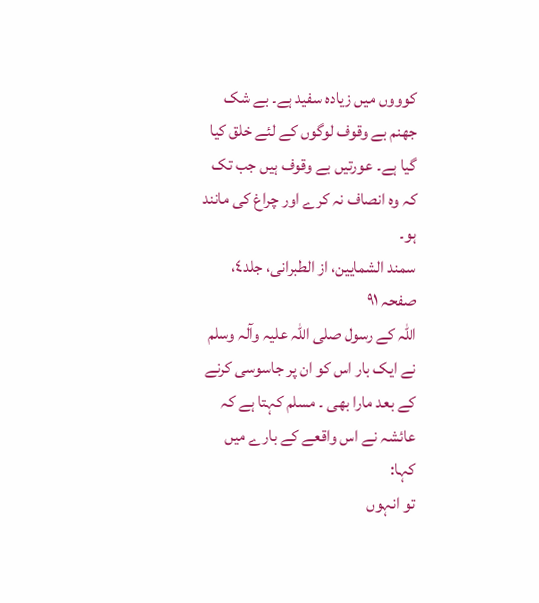کوووں میں زیادہ سفید ہے۔ بے شک جھنم بے وقوف لوگوں کے لئے خلق کیا گیا ہے۔ عورتیں بے وقوف ہیں جب تک کہ وہ انصاف نہ کرے اور چراغ کی مانند ہو۔
سمند الشمایین، از الطبرانی، جلد٤، صفحہ ٩١
اللہ کے رسول صلی اللہ علیہ وآلہ وسلم نے ایک بار اس کو ان پر جاسوسی کرنے کے بعد مارا بھی ۔ مسلم کہتا ہے کہ عائشہ نے اس واقعے کے بارے میں کہا:
تو انہوں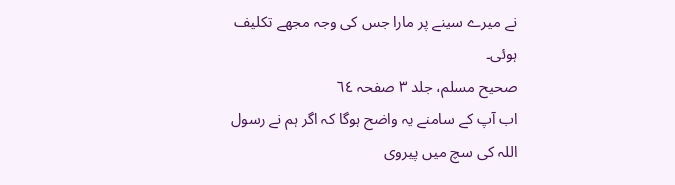نے میرے سینے پر مارا جس کی وجہ مجھے تکلیف ہوئی۔
صحیح مسلم، جلد ٣ صفحہ ٦٤
اب آپ کے سامنے یہ واضح ہوگا کہ اگر ہم نے رسول اللہ کی سچ میں پیروی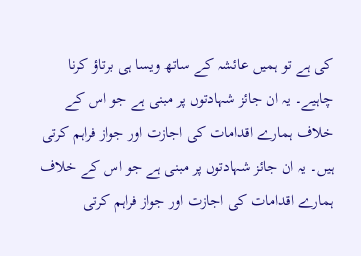کی ہے تو ہمیں عائشہ کے ساتھ ویسا ہی برتاؤ کرنا چاہیے۔ یہ ان جائز شہادتوں پر مبنی ہے جو اس کے خلاف ہمارے اقدامات کی اجازت اور جواز فراہم کرتی ہیں۔ یہ ان جائز شہادتوں پر مبنی ہے جو اس کے خلاف ہمارے اقدامات کی اجازت اور جواز فراہم کرتی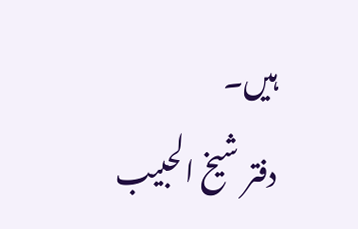ہیں۔
دفتر شیخ الحبیب